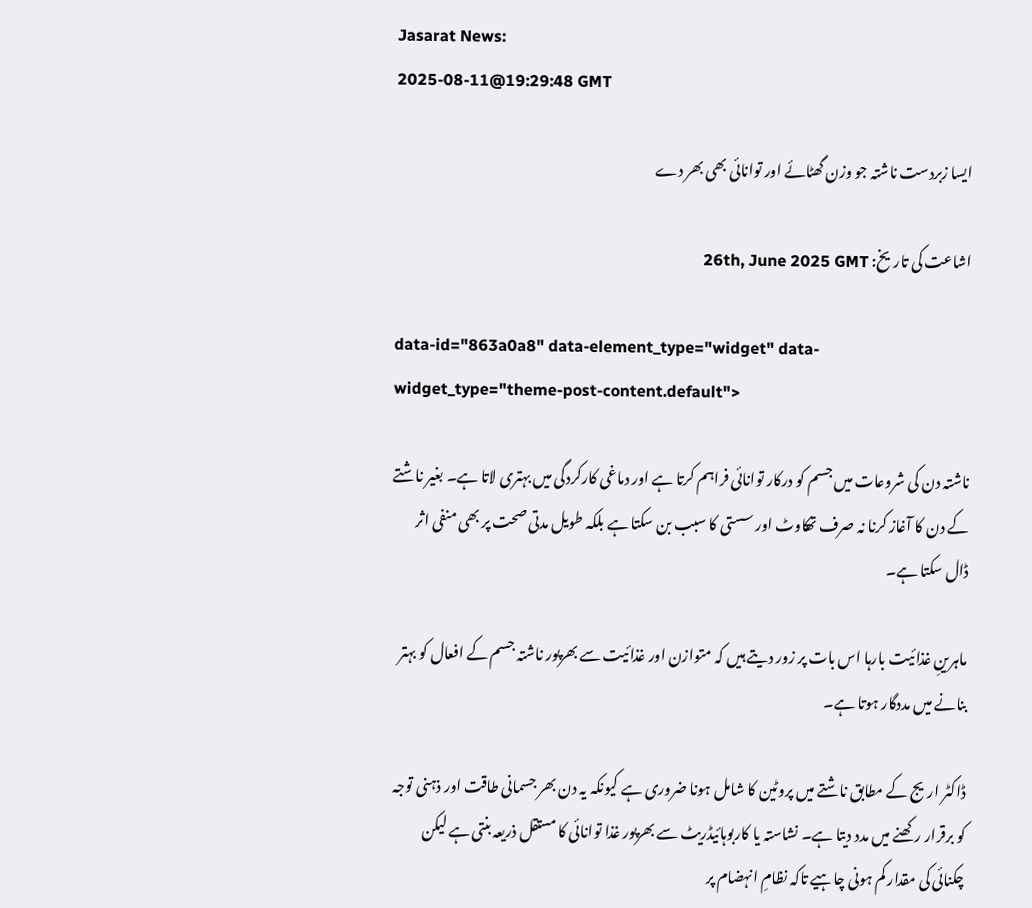Jasarat News:
2025-08-11@19:29:48 GMT

ایسا زبردست ناشتہ جو وزن گھٹائے اور توانائی بھی بھر دے

اشاعت کی تاریخ: 26th, June 2025 GMT

data-id="863a0a8" data-element_type="widget" data-widget_type="theme-post-content.default">

ناشتہ دن کی شروعات میں جسم کو درکار توانائی فراہم کرتا ہے اور دماغی کارکردگی میں بہتری لاتا ہے۔ بغیر ناشتے کے دن کا آغاز کرنا نہ صرف تھکاوٹ اور سستی کا سبب بن سکتا ہے بلکہ طویل مدتی صحت پر بھی منفی اثر ڈال سکتا ہے۔

ماہرینِ غذائیت بارہا اس بات پر زور دیتے ہیں کہ متوازن اور غذائیت سے بھرپور ناشتہ جسم کے افعال کو بہتر بنانے میں مددگار ہوتا ہے۔

ڈاکٹر اریج کے مطابق ناشتے میں پروٹین کا شامل ہونا ضروری ہے کیونکہ یہ دن بھر جسمانی طاقت اور ذہنی توجہ کو برقرار رکھنے میں مدد دیتا ہے۔ نشاستہ یا کاربوہائیڈریٹ سے بھرپور غذا توانائی کا مستقل ذریعہ بنتی ہے لیکن چکنائی کی مقدار کم ہونی چاہیے تاکہ نظامِ انہضام پر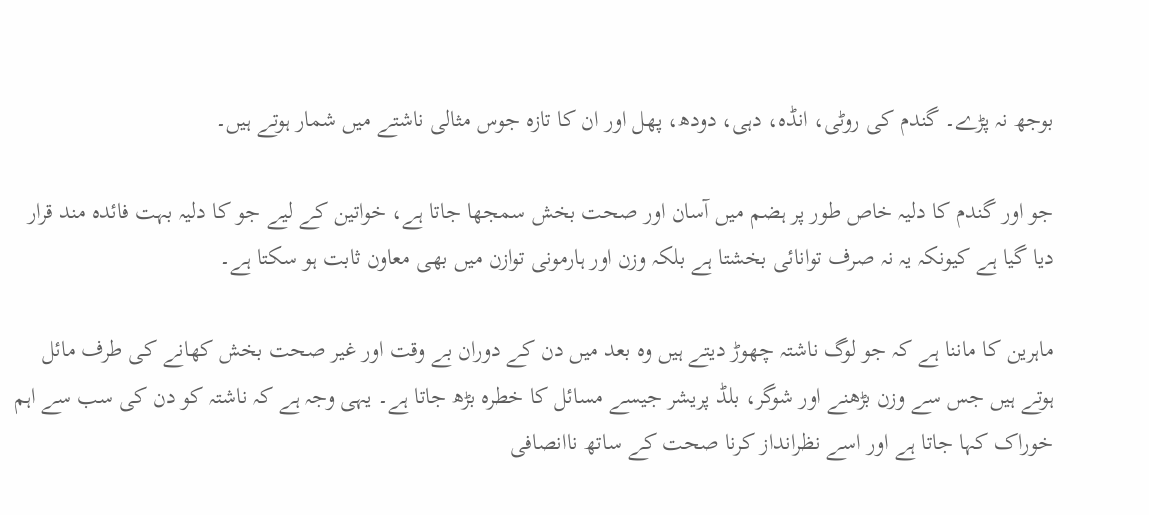بوجھ نہ پڑے۔ گندم کی روٹی، انڈہ، دہی، دودھ، پھل اور ان کا تازہ جوس مثالی ناشتے میں شمار ہوتے ہیں۔

جو اور گندم کا دلیہ خاص طور پر ہضم میں آسان اور صحت بخش سمجھا جاتا ہے، خواتین کے لیے جو کا دلیہ بہت فائدہ مند قرار دیا گیا ہے کیونکہ یہ نہ صرف توانائی بخشتا ہے بلکہ وزن اور ہارمونی توازن میں بھی معاون ثابت ہو سکتا ہے۔

ماہرین کا ماننا ہے کہ جو لوگ ناشتہ چھوڑ دیتے ہیں وہ بعد میں دن کے دوران بے وقت اور غیر صحت بخش کھانے کی طرف مائل ہوتے ہیں جس سے وزن بڑھنے اور شوگر، بلڈ پریشر جیسے مسائل کا خطرہ بڑھ جاتا ہے۔ یہی وجہ ہے کہ ناشتہ کو دن کی سب سے اہم خوراک کہا جاتا ہے اور اسے نظرانداز کرنا صحت کے ساتھ ناانصافی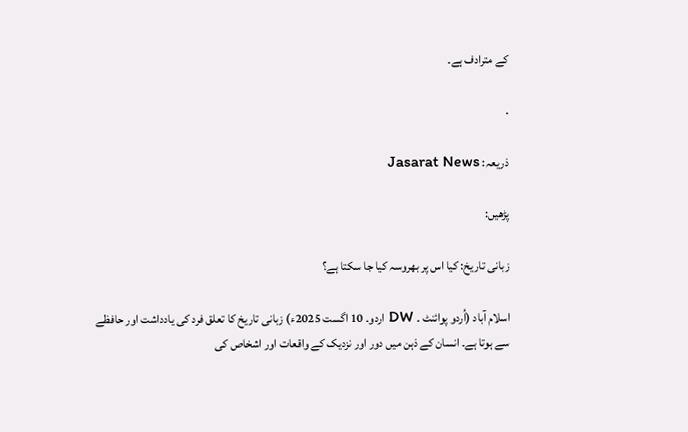کے مترادف ہے۔

.

ذریعہ: Jasarat News

پڑھیں:

زبانی تاریخ: کیا اس پر بھروسہ کیا جا سکتا ہے؟

اسلام آباد (اُردو پوائنٹ ۔ DW اردو۔ 10 اگست 2025ء) زبانی تاریخ کا تعلق فرد کی یادداشت اور حافظے سے ہوتا ہے۔ انسان کے ذہن میں دور اور نزدیک کے واقعات اور اشخاص کی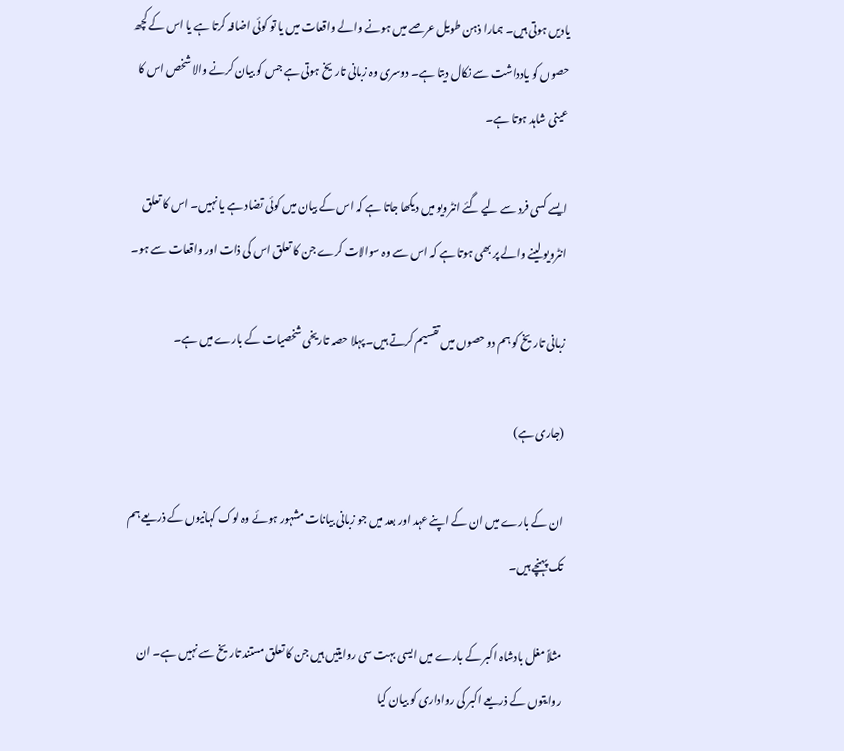یادیں ہوتی ہیں۔ ہمارا ذہن طویل عرصے میں ہونے والے واقعات میں یا تو کوئی اضافہ کرتا ہے یا اس کے کچھ حصوں کو یادداشت سے نکال دیتا ہے۔ دوسری وہ زبانی تاریخ ہوتی ہے جس کو بیان کرنے والا شخص اس کا عینی شاہد ہوتا ہے۔

ایسے کسی فرد سے لیے گئے انٹرویو میں دیکھا جاتا ہے کہ اس کے بیان میں کوئی تضاد ہے یا نہیں۔ اس کا تعلق انٹرویو لینے والے پر بھی ہوتا ہے کہ اس سے وہ سوالات کرے جن کا تعلق اس کی ذات اور واقعات سے ہو۔

زبانی تاریخ کو ہم دو حصوں میں تقسیم کرتے ہیں۔ پہلا حصہ تاریخی شخصیات کے بارے میں ہے۔

(جاری ہے)

ان کے بارے میں ان کے اپنے عہد اور بعد میں جو زبانی بیانات مشہور ہوئے وہ لوک کہانیوں کے ذریعے ہم تک پہنچے ہیں۔

مثلاً مغل بادشاہ اکبر کے بارے میں ایسی بہت سی روایتیں ہیں جن کا تعلق مستند تاریخ سے نہیں ہے۔ ان روایتوں کے ذریعے اکبر کی رواداری کو بیان کیا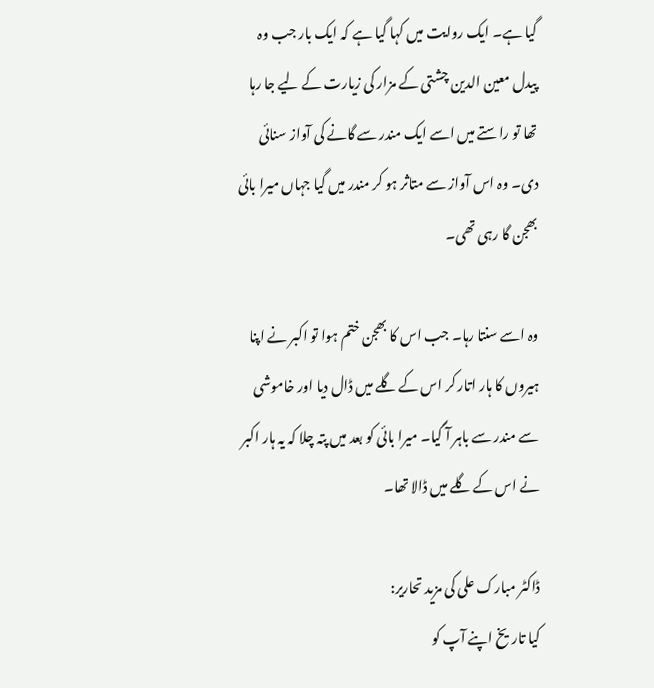گیا ہے۔ ایک روایت میں کہا گیا ہے کہ ایک بار جب وہ پیدل معین الدین چشتی کے مزار کی زیارت کے لیے جا رہا تھا تو راستے میں اسے ایک مندر سے گانے کی آواز سنائی دی۔ وہ اس آواز سے متاثر ہو کر مندر میں گیا جہاں میرا بائی بھجن گا رہی تھی۔

وہ اسے سنتا رہا۔ جب اس کا بھجن ختم ہوا تو اکبر نے اپنا ہیروں کا ہار اتار کر اس کے گلے میں ڈال دیا اور خاموشی سے مندر سے باہر آ گیا۔ میرا بائی کو بعد میں پتہ چلا کہ یہ ہار اکبر نے اس کے گلے میں ڈالا تھا۔

ڈاکٹر مبارک علی کی مزید تحاریر:
کیا تاریخ اپنے آپ کو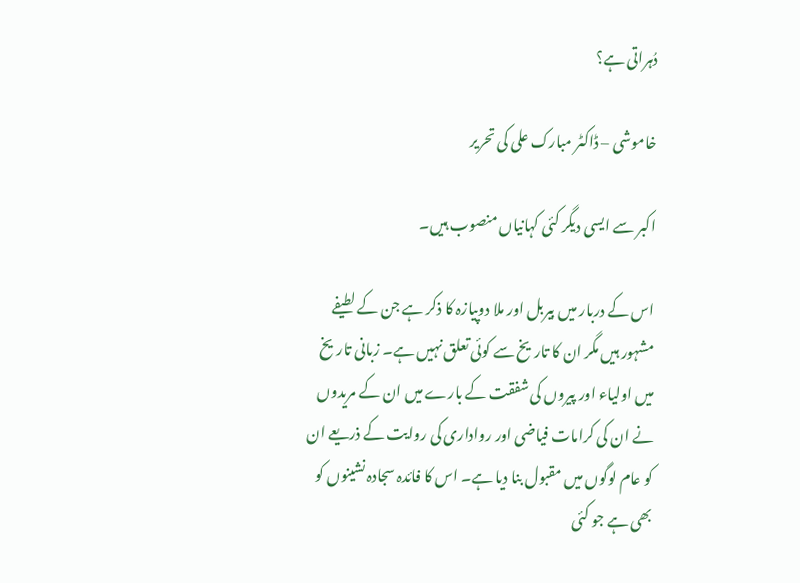دُہراتی ہے؟

خاموشی – ڈاکٹر مبارک علی کی تحریر

اکبر سے ایسی دیگر کئی کہانیاں منصوب ہیں۔

اس کے دربار میں بیربل اور ملا دوپیازہ کا ذکر ہے جن کے لطیفے مشہور ہیں مگر ان کا تاریخ سے کوئی تعلق نہیں ہے۔ زبانی تاریخ میں اولیاء اور پیروں کی شفقت کے بارے میں ان کے مریدوں نے ان کی کرامات فیاضی اور رواداری کی روایت کے ذریعے ان کو عام لوگوں میں مقبول بنا دیا ہے۔ اس کا فائدہ سجادہ نشینوں کو بھی ہے جو کئی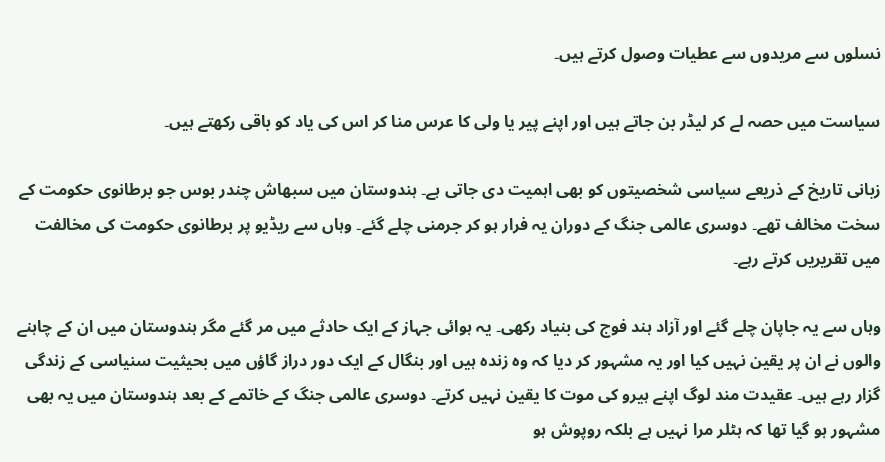نسلوں سے مریدوں سے عطیات وصول کرتے ہیں۔

سیاست میں حصہ لے کر لیڈر بن جاتے ہیں اور اپنے پیر یا ولی کا عرس منا کر اس کی یاد کو باقی رکھتے ہیں۔

زبانی تاریخ کے ذریعے سیاسی شخصیتوں کو بھی اہمیت دی جاتی ہے۔ ہندوستان میں سبھاش چندر بوس جو برطانوی حکومت کے سخت مخالف تھے۔ دوسری عالمی جنگ کے دوران یہ فرار ہو کر جرمنی چلے گئے۔ وہاں سے ریڈیو پر برطانوی حکومت کی مخالفت میں تقریریں کرتے رہے۔

وہاں سے یہ جاپان چلے گئے اور آزاد ہند فوج کی بنیاد رکھی۔ یہ ہوائی جہاز کے ایک حادثے میں مر گئے مگر ہندوستان میں ان کے چاہنے والوں نے ان پر یقین نہیں کیا اور یہ مشہور کر دیا کہ وہ زندہ ہیں اور بنگال کے ایک دور دراز گاؤں میں بحیثیت سنیاسی کے زندگی گزار رہے ہیں۔ عقیدت مند لوگ اپنے ہیرو کی موت کا یقین نہیں کرتے۔ دوسری عالمی جنگ کے خاتمے کے بعد ہندوستان میں یہ بھی مشہور ہو گیا تھا کہ ہٹلر مرا نہیں ہے بلکہ روپوش ہو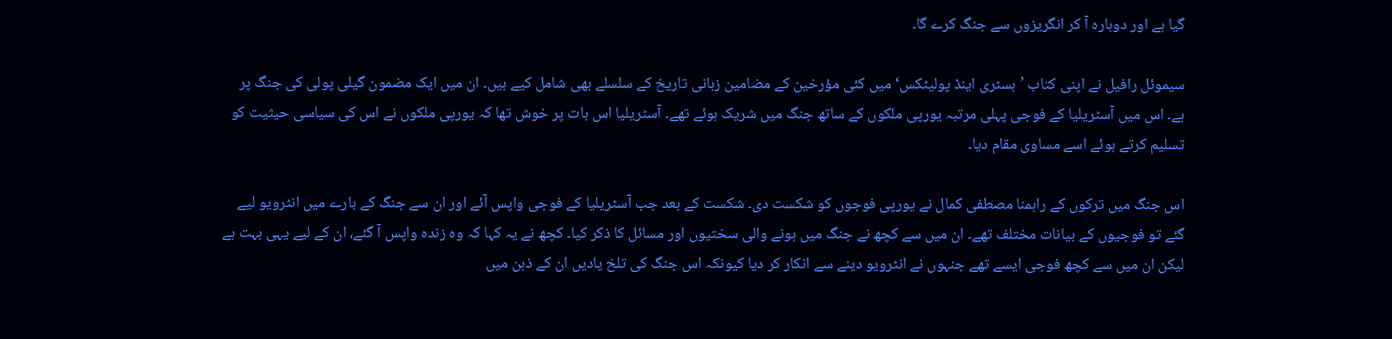گیا ہے اور دوبارہ آ کر انگریزوں سے جنگ کرے گا۔

سیموئل رافیل نے اپنی کتاب ’ہسٹری اینڈ پولیٹکس‘ میں کئی مؤرخین کے مضامین زبانی تاریخ کے سلسلے بھی شامل کیے ہیں۔ ان میں ایک مضمون گیلی پولی کی جنگ پر ہے۔ اس میں آسٹریلیا کے فوجی پہلی مرتبہ یورپی ملکوں کے ساتھ جنگ میں شریک ہوئے تھے۔ آسٹریلیا اس بات پر خوش تھا کہ یورپی ملکوں نے اس کی سیاسی حیثیت کو تسلیم کرتے ہوئے اسے مساوی مقام دیا۔

اس جنگ میں ترکوں کے راہمنا مصطفی کمال نے یورپی فوجوں کو شکست دی۔ شکست کے بعد جب آسٹریلیا کے فوجی واپس آئے اور ان سے جنگ کے بارے میں انٹرویو لیے گئے تو فوجیوں کے بیانات مختلف تھے۔ ان میں سے کچھ نے جنگ میں ہونے والی سختیوں اور مسائل کا ذکر کیا۔ کچھ نے یہ کہا کہ وہ زندہ واپس آ گئے، ان کے لیے یہی بہت ہے لیکن ان میں سے کچھ فوجی ایسے تھے جنہوں نے انٹرویو دینے سے انکار کر دیا کیونکہ اس جنگ کی تلخ یادیں ان کے ذہن میں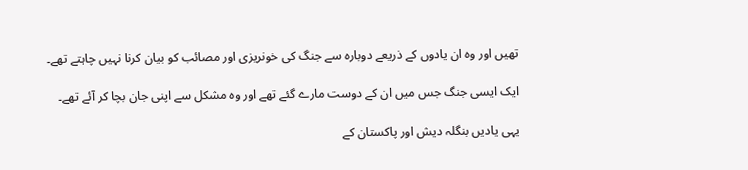تھیں اور وہ ان یادوں کے ذریعے دوبارہ سے جنگ کی خونریزی اور مصائب کو بیان کرنا نہیں چاہتے تھے۔

ایک ایسی جنگ جس میں ان کے دوست مارے گئے تھے اور وہ مشکل سے اپنی جان بچا کر آئے تھے۔

یہی یادیں بنگلہ دیش اور پاکستان کے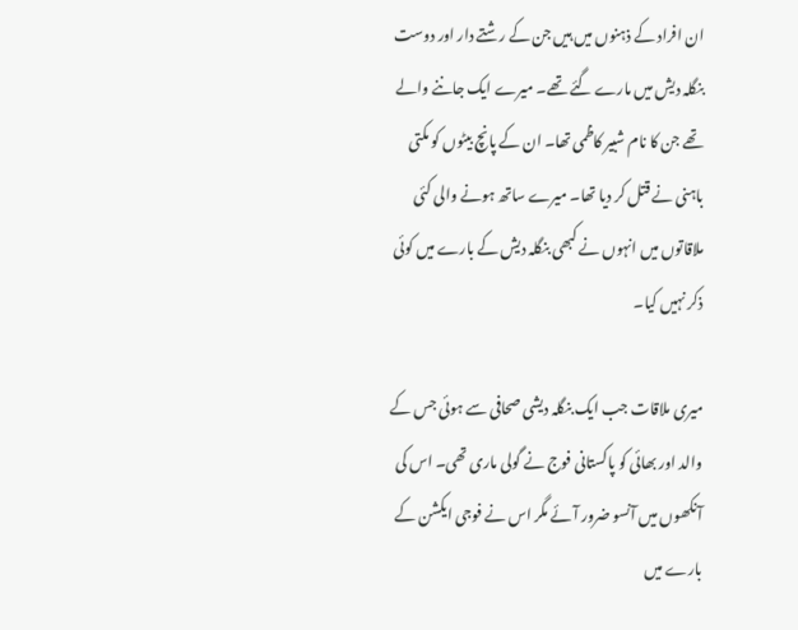ان افراد کے ذہنوں میں ہیں جن کے رشتے دار اور دوست بنگلہ دیش میں مارے گئے تھے۔ میرے ایک جاننے والے تھے جن کا نام شبیر کاظمی تھا۔ ان کے پانچ بیٹوں کو مکتی باہنی نے قتل کر دیا تھا۔ میرے ساتھ ہونے والی کئی ملاقاتوں میں انہوں نے کبھی بنگلہ دیش کے بارے میں کوئی ذکر نہیں کیا۔

میری ملاقات جب ایک بنگلہ دیشی صحافی سے ہوئی جس کے والد اور بھائی کو پاکستانی فوج نے گولی ماری تھی۔ اس کی آنکھوں میں آنسو ضرور آئے مگر اس نے فوجی ایکشن کے بارے میں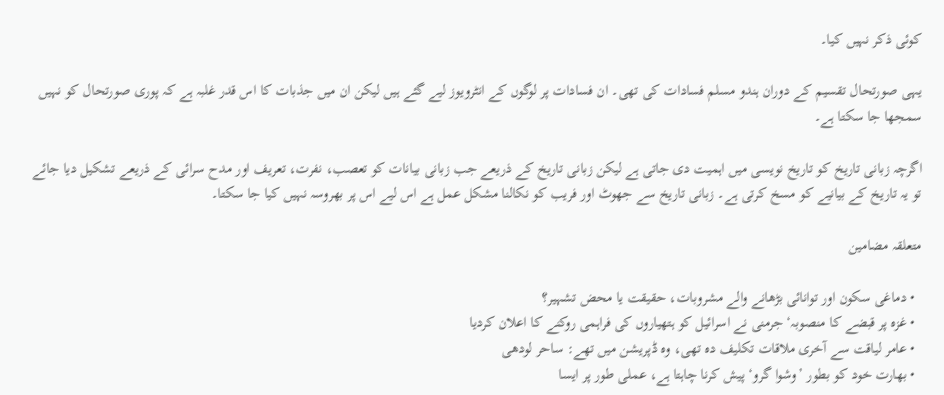کوئی ذکر نہیں کیا۔

یہی صورتحال تقسیم کے دوران ہندو مسلم فسادات کی تھی۔ ان فسادات پر لوگوں کے انٹرویوز لیے گئے ہیں لیکن ان میں جذبات کا اس قدر غلبہ ہے کہ پوری صورتحال کو نہیں سمجھا جا سکتا ہے۔

اگرچہ زبانی تاریخ کو تاریخ نویسی میں اہمیت دی جاتی ہے لیکن زبانی تاریخ کے ذریعے جب زبانی بیانات کو تعصب، نفرت، تعریف اور مدح سرائی کے ذریعے تشکیل دیا جائے تو یہ تاریخ کے بیانیے کو مسخ کرتی ہے۔ زبانی تاریخ سے جھوٹ اور فریب کو نکالنا مشکل عمل ہے اس لیے اس پر بھروسہ نہیں کیا جا سکتا۔

متعلقہ مضامین

  • دماغی سکون اور توانائی بڑھانے والے مشروبات، حقیقت یا محض تشہیر؟
  • غزہ پر قبضے کا منصوبہ‘جرمنی نے اسرائیل کو ہتھیاروں کی فراہمی روکنے کا اعلان کردیا
  • عامر لیاقت سے آخری ملاقات تکلیف دہ تھی، وہ ڈپریشن میں تھے: ساحر لودھی
  • بھارت خود کو بطور ’وشوا گرو‘ پیش کرنا چاہتا ہے، عملی طور پر ایسا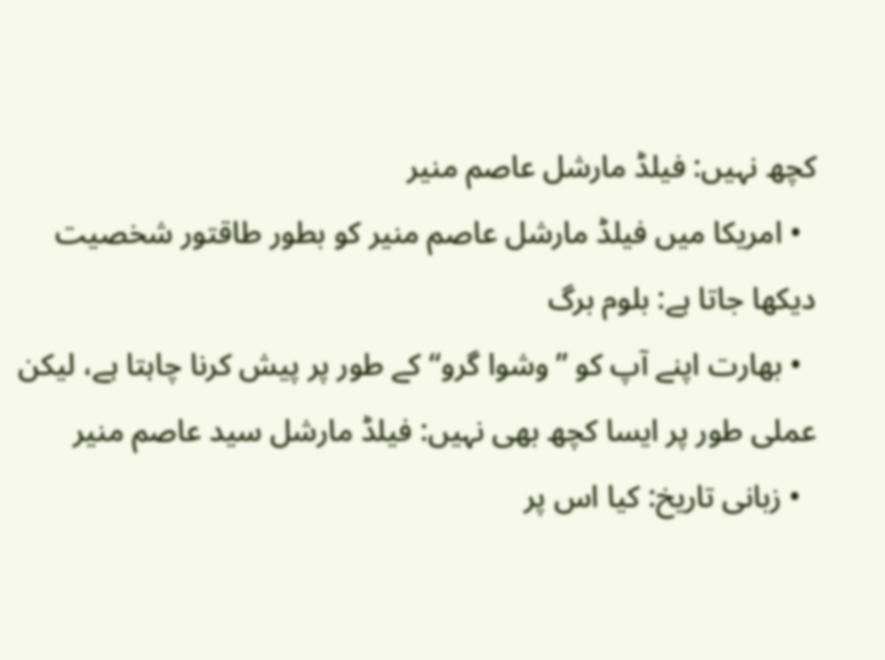کچھ نہیں: فیلڈ مارشل عاصم منیر
  • امریکا میں فیلڈ مارشل عاصم منیر کو بطور طاقتور شخصیت دیکھا جاتا ہے: بلوم برگ
  • بھارت اپنے آپ کو ’’وشوا گرو‘‘ کے طور پر پیش کرنا چاہتا ہے، لیکن عملی طور پر ایسا کچھ بھی نہیں: فیلڈ مارشل سید عاصم منیر
  • زبانی تاریخ: کیا اس پر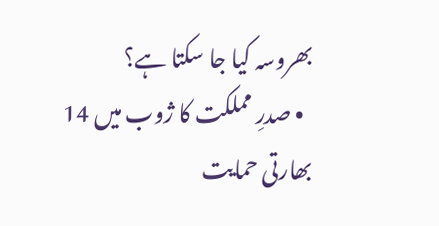بھروسہ کیا جا سکتا ہے؟
  • صدرِ مملکت کا ژوب میں 14 بھارتی حمایت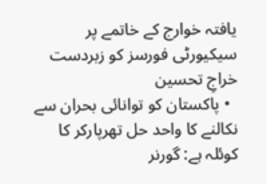یافتہ خوارج کے خاتمے پر سیکیورٹی فورسز کو زبردست خراجِ تحسین
  • پاکستان کو توانائی بحران سے نکالنے کا واحد حل تھرپارکر کا کوئلہ ہے: گورنر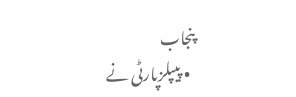پنجاب
  • پیپلزپارٹی نے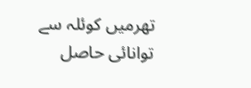تھرمیں کوئلہ سے توانائی حاصل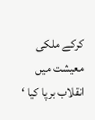کرکے ملکی معیشت میں انقلاب برپا کیا ‘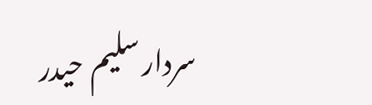سردارسلیم حیدر